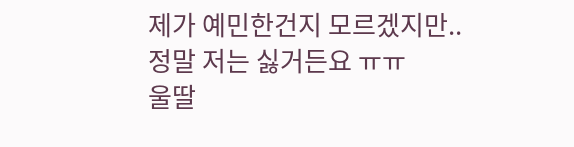제가 예민한건지 모르겠지만..
정말 저는 싫거든요 ㅠㅠ
울딸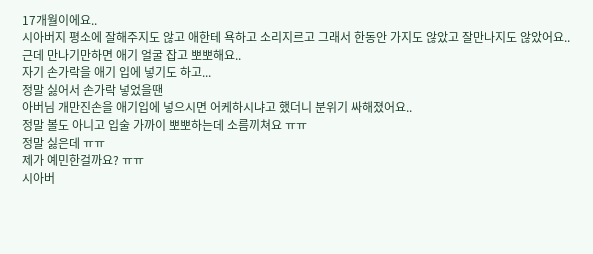17개월이에요..
시아버지 평소에 잘해주지도 않고 애한테 욕하고 소리지르고 그래서 한동안 가지도 않았고 잘만나지도 않았어요..
근데 만나기만하면 애기 얼굴 잡고 뽀뽀해요..
자기 손가락을 애기 입에 넣기도 하고...
정말 싫어서 손가락 넣었을땐
아버님 개만진손을 애기입에 넣으시면 어케하시냐고 했더니 분위기 싸해졌어요..
정말 볼도 아니고 입술 가까이 뽀뽀하는데 소름끼쳐요 ㅠㅠ
정말 싫은데 ㅠㅠ
제가 예민한걸까요? ㅠㅠ
시아버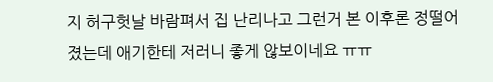지 허구헛날 바람펴서 집 난리나고 그런거 본 이후론 정떨어졌는데 애기한테 저러니 좋게 않보이네요 ㅠㅠ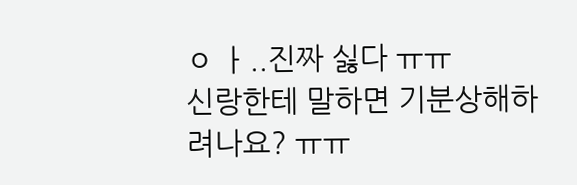ㅇ ㅏ..진짜 싫다 ㅠㅠ
신랑한테 말하면 기분상해하려나요? ㅠㅠ